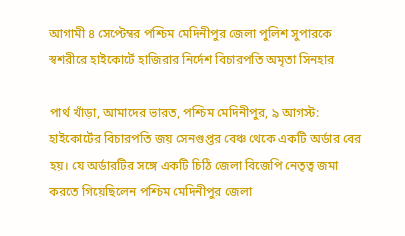আগামী ৪ সেপ্টেম্বর পশ্চিম মেদিনীপুর জেলা পুলিশ সুপারকে স্বশরীরে হাইকোর্টে হাজিরার নির্দেশ বিচারপতি অমৃতা সিনহার

পার্থ খাঁড়া, আমাদের ভারত, পশ্চিম মেদিনীপুর, ৯ আগস্ট: হাইকোর্টের বিচারপতি জয় সেনগুপ্তর বেঞ্চ থেকে একটি অর্ডার বের হয়। যে অর্ডারটির সঙ্গে একটি চিঠি জেলা বিজেপি নেতৃত্ব জমা করতে গিয়েছিলেন পশ্চিম মেদিনীপুর জেলা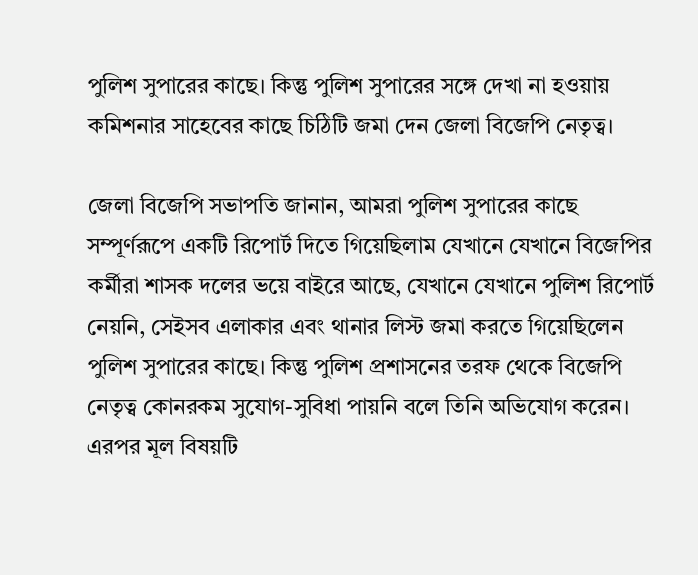পুলিশ সুপারের কাছে। কিন্তু পুলিশ সুপারের সঙ্গে দেখা না হওয়ায় কমিশনার সাহেবের কাছে চিঠিটি জমা দেন জেলা বিজেপি নেতৃত্ব।

জেলা বিজেপি সভাপতি জানান, আমরা পুলিশ সুপারের কাছে সম্পূর্ণরূপে একটি রিপোর্ট দিতে গিয়েছিলাম যেখানে যেখানে বিজেপির কর্মীরা শাসক দলের ভয়ে বাইরে আছে, যেখানে যেখানে পুলিশ রিপোর্ট নেয়নি, সেইসব এলাকার এবং থানার লিস্ট জমা করতে গিয়েছিলেন পুলিশ সুপারের কাছে। কিন্তু পুলিশ প্রশাসনের তরফ থেকে বিজেপি নেতৃত্ব কোনরকম সুযোগ-সুবিধা পায়নি বলে তিনি অভিযোগ করেন। এরপর মূল বিষয়টি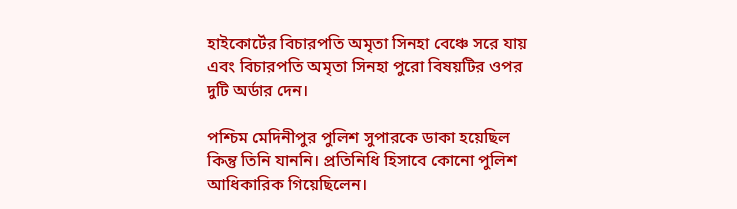হাইকোর্টের বিচারপতি অমৃতা সিনহা বেঞ্চে সরে যায় এবং বিচারপতি অমৃতা সিনহা পুরো বিষয়টির ওপর দুটি অর্ডার দেন।

পশ্চিম মেদিনীপুর পুলিশ সুপারকে ডাকা হয়েছিল কিন্তু তিনি যাননি। প্রতিনিধি হিসাবে কোনো পুলিশ আধিকারিক গিয়েছিলেন।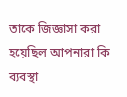তাকে জিজ্ঞাসা করা হয়েছিল আপনারা কি ব্যবস্থা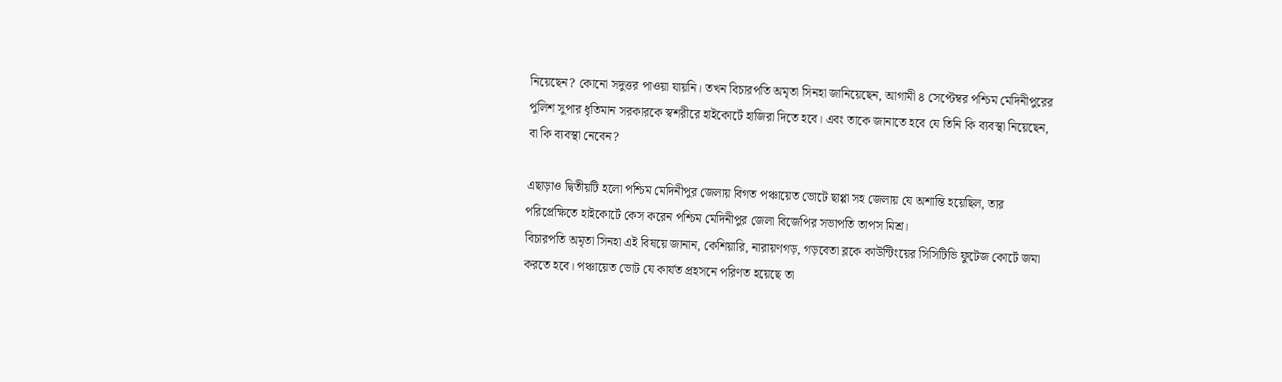নিয়েছেন? কোনো সদুত্তর পাওয়া যায়নি। তখন বিচারপতি অমৃতা সিনহা জানিয়েছেন, আগামী ৪ সেপ্টেম্বর পশ্চিম মেদিনীপুরের পুলিশ সুপার ধৃতিমান সরকারকে স্বশরীরে হাইকোর্টে হাজিরা দিতে হবে। এবং তাকে জানাতে হবে যে তিনি কি ব্যবস্থা নিয়েছেন, বা কি ব্যবস্থা নেবেন?

এছাড়াও দ্বিতীয়টি হলো পশ্চিম মেদিনীপুর জেলায় বিগত পঞ্চায়েত ভোটে ছাপ্পা সহ জেলায় যে অশান্তি হয়েছিল, তার পরিপ্রেক্ষিতে হাইকোর্টে কেস করেন পশ্চিম মেদিনীপুর জেলা বিজেপির সভাপতি তাপস মিশ্র।
বিচারপতি অমৃতা সিনহা এই বিষয়ে জানান, কেশিয়ারি, নারায়ণগড়, গড়বেতা ব্লকে কাউন্টিংয়ের সিসিটিভি ফুটেজ কোর্টে জমা করতে হবে। পঞ্চায়েত ভোট যে কার্যত প্রহসনে পরিণত হয়েছে তা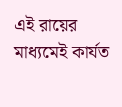এই রায়ের মাধ্যমেই কার্যত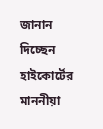জানান দিচ্ছেন হাইকোর্টের মাননীয়া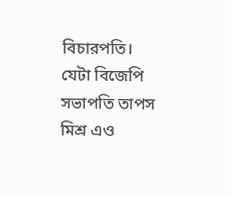বিচারপতি।
যেটা বিজেপি সভাপতি তাপস মিশ্র এও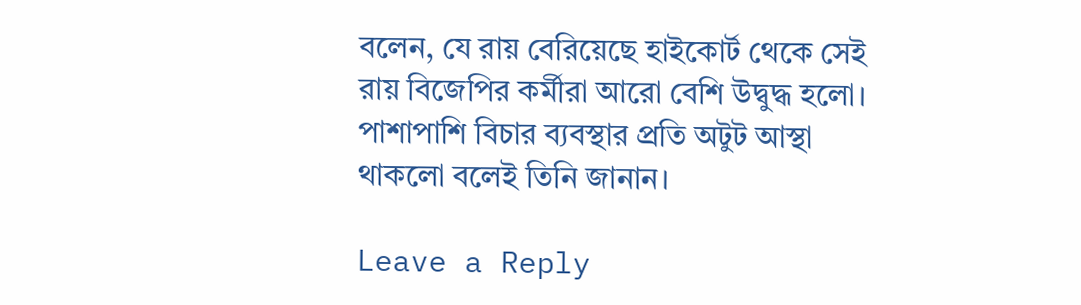বলেন, যে রায় বেরিয়েছে হাইকোর্ট থেকে সেই রায় বিজেপির কর্মীরা আরো বেশি উদ্বুদ্ধ হলো। পাশাপাশি বিচার ব্যবস্থার প্রতি অটুট আস্থা থাকলো বলেই তিনি জানান।

Leave a Reply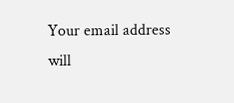Your email address will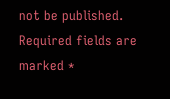not be published. Required fields are marked *